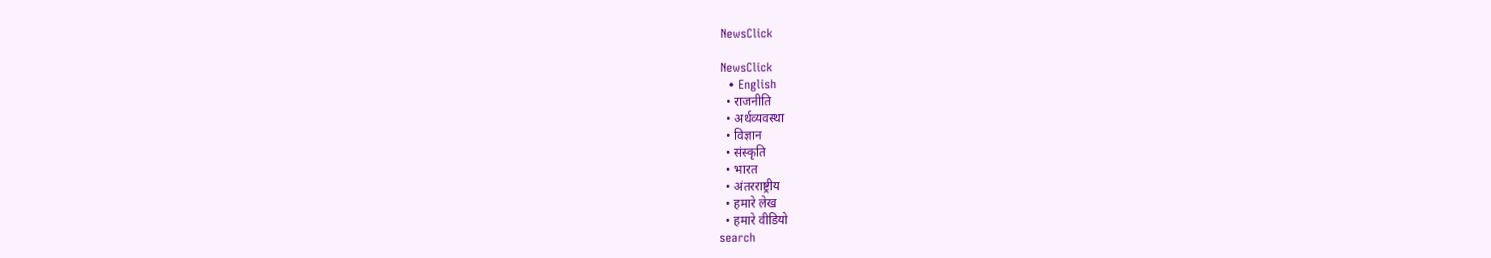NewsClick

NewsClick
  • English
  • राजनीति
  • अर्थव्यवस्था
  • विज्ञान
  • संस्कृति
  • भारत
  • अंतरराष्ट्रीय
  • हमारे लेख
  • हमारे वीडियो
search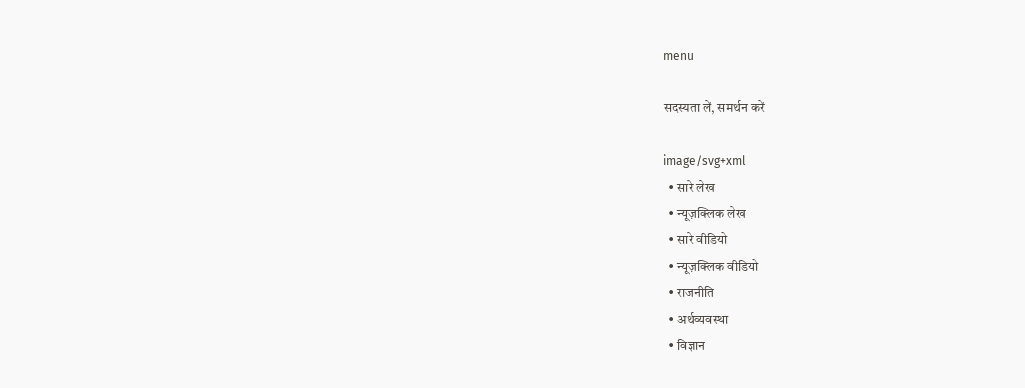menu

सदस्यता लें, समर्थन करें

image/svg+xml
  • सारे लेख
  • न्यूज़क्लिक लेख
  • सारे वीडियो
  • न्यूज़क्लिक वीडियो
  • राजनीति
  • अर्थव्यवस्था
  • विज्ञान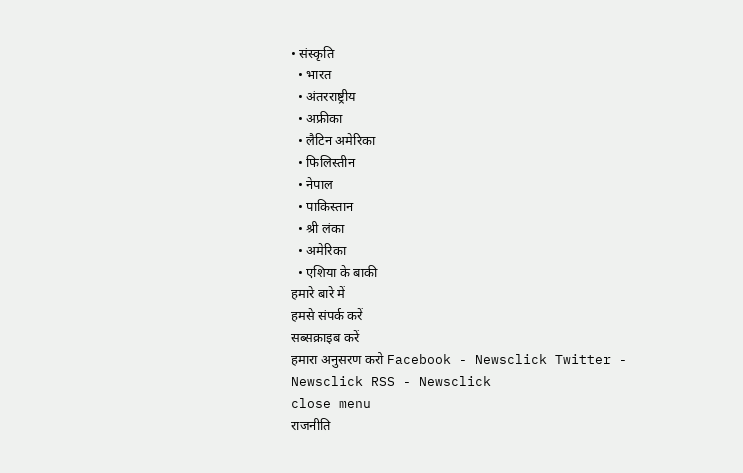• संस्कृति
  • भारत
  • अंतरराष्ट्रीय
  • अफ्रीका
  • लैटिन अमेरिका
  • फिलिस्तीन
  • नेपाल
  • पाकिस्तान
  • श्री लंका
  • अमेरिका
  • एशिया के बाकी
हमारे बारे में
हमसे संपर्क करें
सब्सक्राइब करें
हमारा अनुसरण करो Facebook - Newsclick Twitter - Newsclick RSS - Newsclick
close menu
राजनीति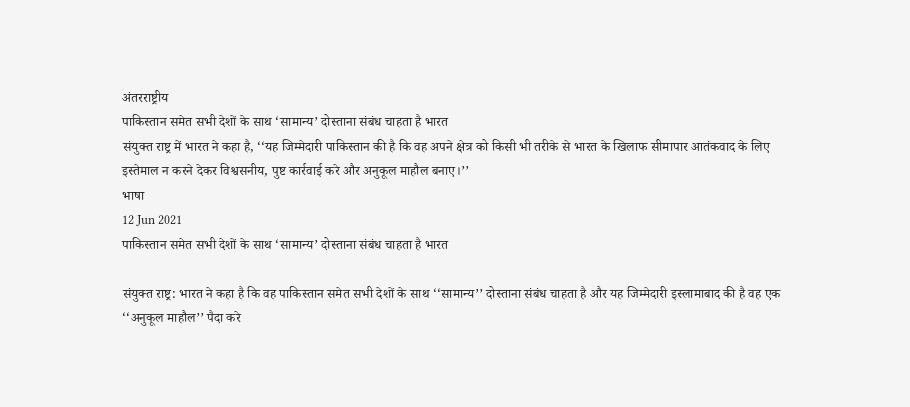अंतरराष्ट्रीय
पाकिस्तान समेत सभी देशों के साथ ‘सामान्य’ दोस्ताना संबंध चाहता है भारत
संयुक्त राष्ट्र में भारत ने कहा है, ‘‘यह जिम्मेदारी पाकिस्तान की है कि वह अपने क्षेत्र को किसी भी तरीके से भारत के खिलाफ सीमापार आतंकवाद के लिए इस्तेमाल न करने देकर विश्वसनीय, पुष्ट कार्रवाई करे और अनुकूल माहौल बनाए।’’
भाषा
12 Jun 2021
पाकिस्तान समेत सभी देशों के साथ ‘सामान्य’ दोस्ताना संबंध चाहता है भारत

संयुक्त राष्ट्र: भारत ने कहा है कि वह पाकिस्तान समेत सभी देशों के साथ ‘‘सामान्य’’ दोस्ताना संबंध चाहता है और यह जिम्मेदारी इस्लामाबाद की है वह एक ‘‘अनुकूल माहौल’’ पैदा करे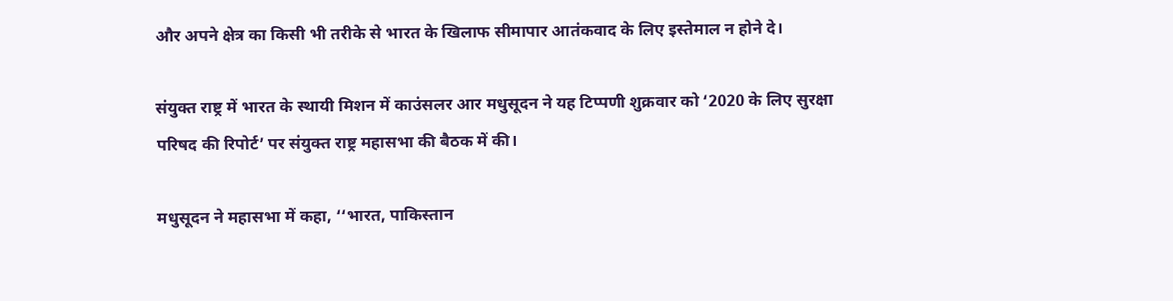और अपने क्षेत्र का किसी भी तरीके से भारत के खिलाफ सीमापार आतंकवाद के लिए इस्तेमाल न होने दे।

संयुक्त राष्ट्र में भारत के स्थायी मिशन में काउंसलर आर मधुसूदन ने यह टिप्पणी शुक्रवार को ‘2020 के लिए सुरक्षा परिषद की रिपोर्ट’ पर संयुक्त राष्ट्र महासभा की बैठक में की।

मधुसूदन ने महासभा में कहा, ‘‘भारत, पाकिस्तान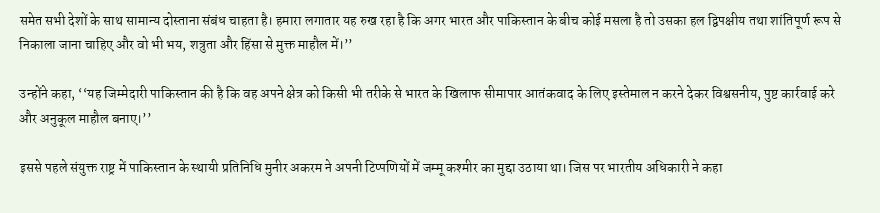समेत सभी देशों के साथ सामान्य दोस्ताना संबंध चाहता है। हमारा लगातार यह रुख रहा है कि अगर भारत और पाकिस्तान के बीच कोई मसला है तो उसका हल द्विपक्षीय तथा शांतिपूर्ण रूप से निकाला जाना चाहिए और वो भी भय, शत्रुता और हिंसा से मुक्त माहौल में।’’

उन्होंने कहा, ‘‘यह जिम्मेदारी पाकिस्तान की है कि वह अपने क्षेत्र को किसी भी तरीके से भारत के खिलाफ सीमापार आतंकवाद के लिए इस्तेमाल न करने देकर विश्वसनीय, पुष्ट कार्रवाई करे और अनुकूल माहौल बनाए।’’

इससे पहले संयुक्त राष्ट्र में पाकिस्तान के स्थायी प्रतिनिधि मुनीर अकरम ने अपनी टिप्पणियों में जम्मू कश्मीर का मुद्दा उठाया था। जिस पर भारतीय अधिकारी ने कहा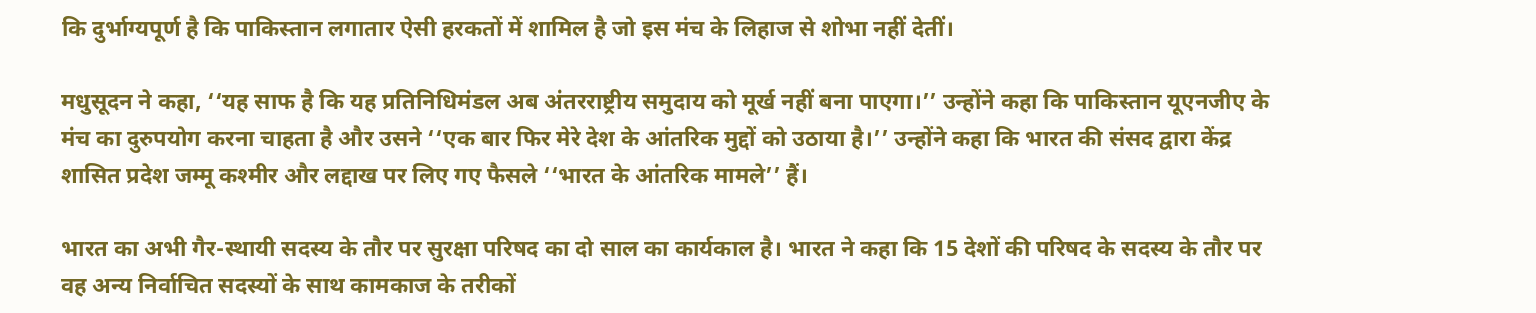कि दुर्भाग्यपूर्ण है कि पाकिस्तान लगातार ऐसी हरकतों में शामिल है जो इस मंच के लिहाज से शोभा नहीं देतीं।

मधुसूदन ने कहा, ‘‘यह साफ है कि यह प्रतिनिधिमंडल अब अंतरराष्ट्रीय समुदाय को मूर्ख नहीं बना पाएगा।’’ उन्होंने कहा कि पाकिस्तान यूएनजीए के मंच का दुरुपयोग करना चाहता है और उसने ‘‘एक बार फिर मेरे देश के आंतरिक मुद्दों को उठाया है।’’ उन्होंने कहा कि भारत की संसद द्वारा केंद्र शासित प्रदेश जम्मू कश्मीर और लद्दाख पर लिए गए फैसले ‘‘भारत के आंतरिक मामले’’ हैं।

भारत का अभी गैर-स्थायी सदस्य के तौर पर सुरक्षा परिषद का दो साल का कार्यकाल है। भारत ने कहा कि 15 देशों की परिषद के सदस्य के तौर पर वह अन्य निर्वाचित सदस्यों के साथ कामकाज के तरीकों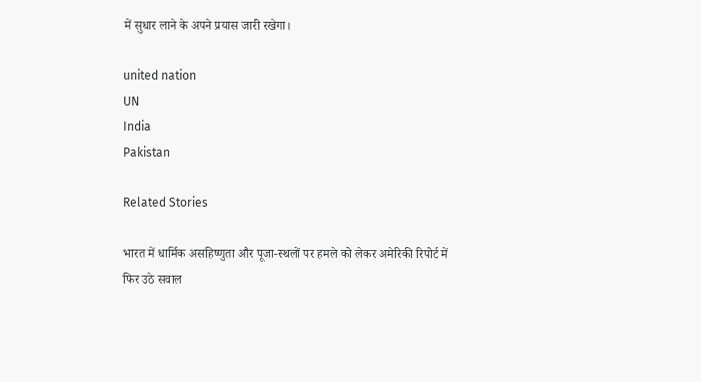में सुधार लाने के अपने प्रयास जारी रखेगा।

united nation
UN
India
Pakistan

Related Stories

भारत में धार्मिक असहिष्णुता और पूजा-स्थलों पर हमले को लेकर अमेरिकी रिपोर्ट में फिर उठे सवाल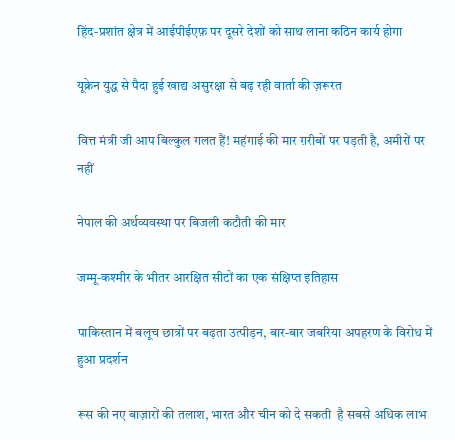हिंद-प्रशांत क्षेत्र में आईपीईएफ़ पर दूसरे देशों को साथ लाना कठिन कार्य होगा

यूक्रेन युद्ध से पैदा हुई खाद्य असुरक्षा से बढ़ रही वार्ता की ज़रूरत

वित्त मंत्री जी आप बिल्कुल गलत हैं! महंगाई की मार ग़रीबों पर पड़ती है, अमीरों पर नहीं

नेपाल की अर्थव्यवस्था पर बिजली कटौती की मार

जम्मू-कश्मीर के भीतर आरक्षित सीटों का एक संक्षिप्त इतिहास

पाकिस्तान में बलूच छात्रों पर बढ़ता उत्पीड़न, बार-बार जबरिया अपहरण के विरोध में हुआ प्रदर्शन

रूस की नए बाज़ारों की तलाश, भारत और चीन को दे सकती  है सबसे अधिक लाभ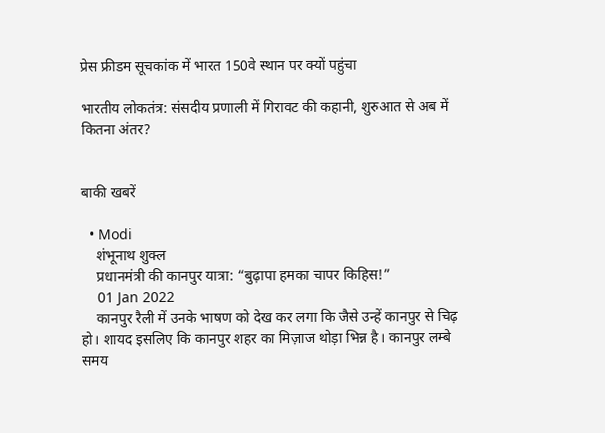प्रेस फ्रीडम सूचकांक में भारत 150वे स्थान पर क्यों पहुंचा

भारतीय लोकतंत्र: संसदीय प्रणाली में गिरावट की कहानी, शुरुआत से अब में कितना अंतर?


बाकी खबरें

  • Modi
    शंभूनाथ शुक्ल
    प्रधानमंत्री की कानपुर यात्रा: “बुढ़ापा हमका चापर किहिस!”
    01 Jan 2022
    कानपुर रैली में उनके भाषण को देख कर लगा कि जैसे उन्हें कानपुर से चिढ़ हो। शायद इसलिए कि कानपुर शहर का मिज़ाज थोड़ा भिन्न है। कानपुर लम्बे समय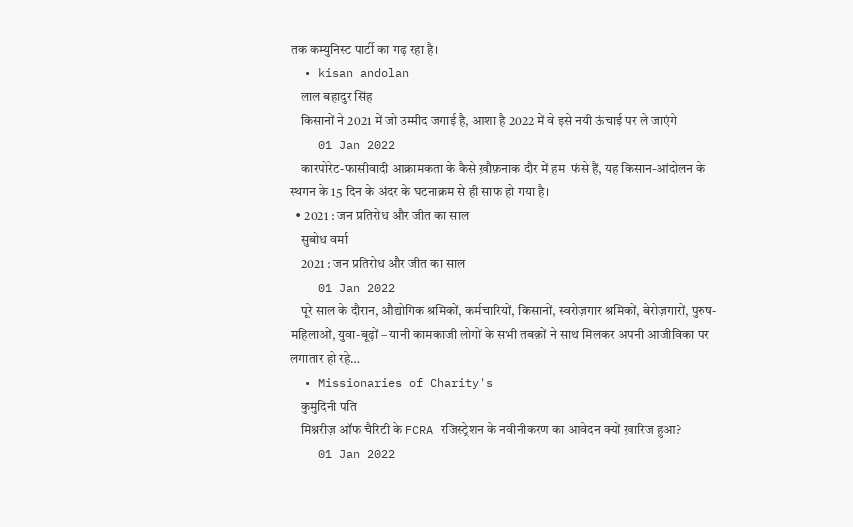तक कम्युनिस्ट पार्टी का गढ़ रहा है।
  • kisan andolan
    लाल बहादुर सिंह
    किसानों ने 2021 में जो उम्मीद जगाई है, आशा है 2022 में वे इसे नयी ऊंचाई पर ले जाएंगे
    01 Jan 2022
    कारपोरेट-फासीवादी आक्रामकता के कैसे ख़ौफ़नाक दौर में हम  फंसे हैं, यह किसान-आंदोलन के स्थगन के 15 दिन के अंदर के घटनाक्रम से ही साफ हो गया है।
  • 2021 : जन प्रतिरोध और जीत का साल
    सुबोध वर्मा
    2021 : जन प्रतिरोध और जीत का साल
    01 Jan 2022
    पूरे साल के दौरान, औद्योगिक श्रमिकों, कर्मचारियों, किसानों, स्वरोज़गार श्रमिकों, बेरोज़गारों, पुरुष-महिलाओं, युवा-बूढ़ों – यानी कामकाजी लोगों के सभी तबक़ों ने साथ मिलकर अपनी आजीविका पर लगातार हो रहे…
  • Missionaries of Charity's
    कुमुदिनी पति
    मिश्नरीज़ ऑफ चैरिटी के FCRA रजिस्ट्रेशन के नवीनीकरण का आवेदन क्यों ख़ारिज हुआ?
    01 Jan 2022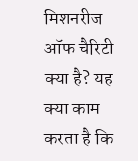मिशनरीज ऑफ चैरिटी क्या है? यह क्या काम करता है कि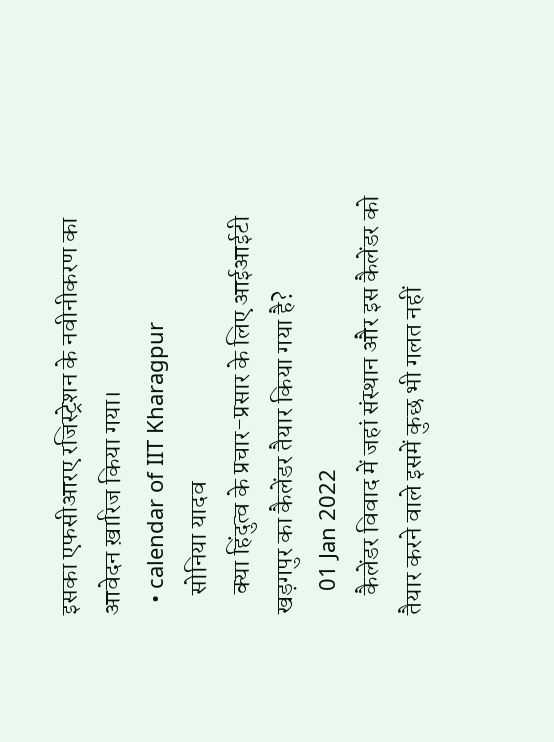इसका एफसीआरए रजिस्ट्रेशन के नवीनीकरण का आवेदन ख़ारिज किया गया।
  • calendar of IIT Kharagpur
    सोनिया यादव
    क्या हिंदुत्व के प्रचार-प्रसार के लिए आईआईटी खड़गपुर का कैलेंडर तैयार किया गया है?
    01 Jan 2022
    कैलेंडर विवाद में जहां संस्थान और इस कैलेंडर को तैयार करने वाले इसमें कुछ भी गलत नहीं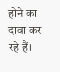होने का दावा कर रहे हैं।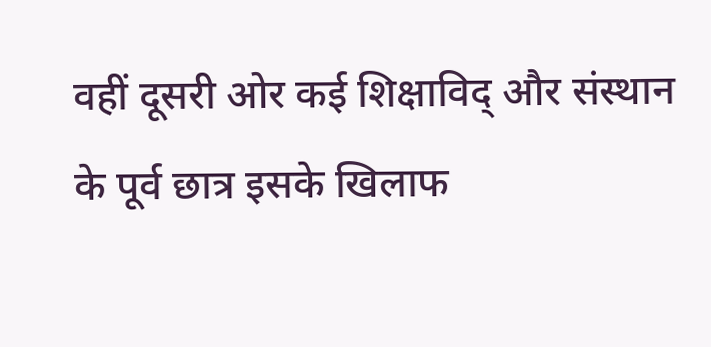वहीं दूसरी ओर कई शिक्षाविद् और संस्थान के पूर्व छात्र इसके खिलाफ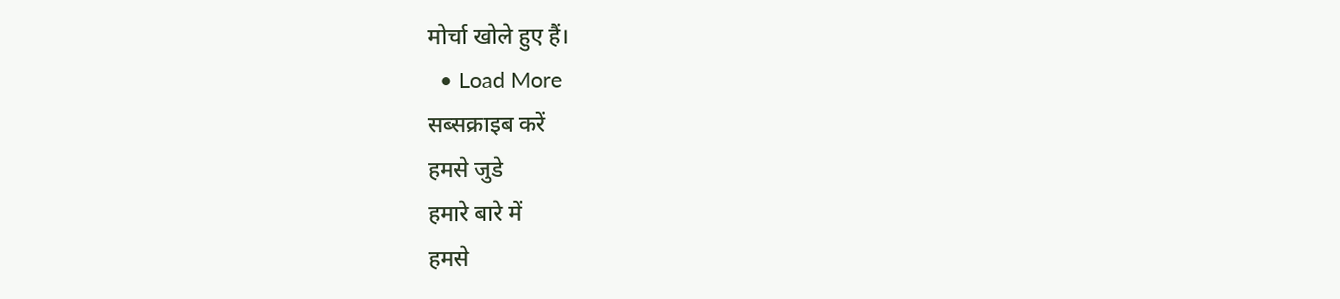मोर्चा खोले हुए हैं।
  • Load More
सब्सक्राइब करें
हमसे जुडे
हमारे बारे में
हमसे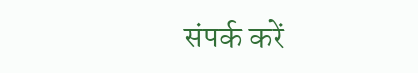संपर्क करें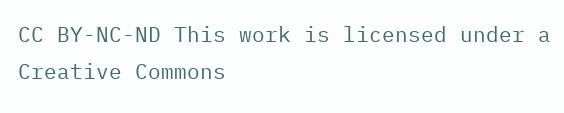CC BY-NC-ND This work is licensed under a Creative Commons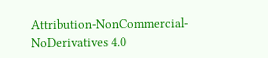Attribution-NonCommercial-NoDerivatives 4.0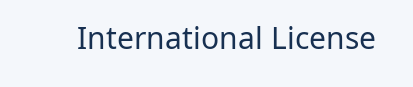International License